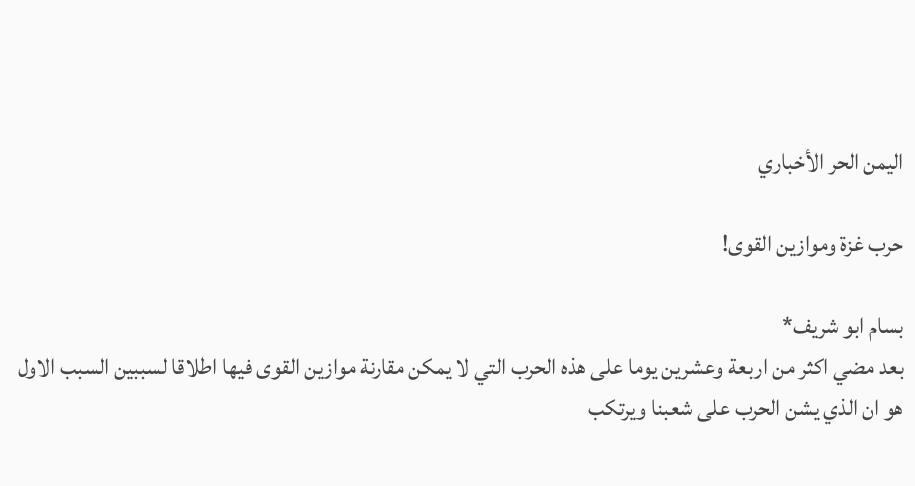اليمن الحر الأخباري

حرب غزة وموازين القوى!

بسام ابو شريف*
بعد مضي اكثر من اربعة وعشرين يوما على هذه الحرب التي لا يمكن مقارنة موازين القوى فيها اطلاقا لسببين السبب الاول هو ان الذي يشن الحرب على شعبنا ويرتكب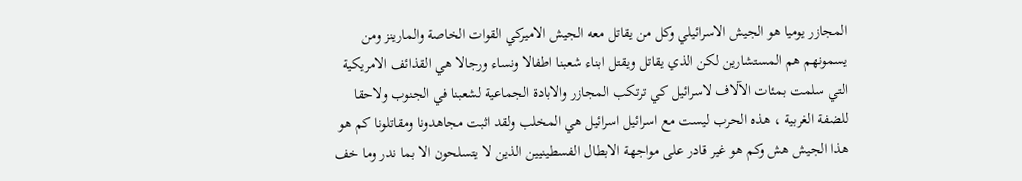المجازر يوميا هو الجيش الاسرائيلي وكل من يقاتل معه الجيش الاميركي القوات الخاصة والمارينز ومن يسمونهم هم المستشارين لكن الذي يقاتل ويقتل ابناء شعبنا اطفالا ونساء ورجالا هي القذائف الامريكية التي سلمت بمئات الآلاف لاسرائيل كي ترتكب المجازر والابادة الجماعية لشعبنا في الجنوب ولاحقا للضفة الغربية ، هذه الحرب ليست مع اسرائيل اسرائيل هي المخلب ولقد اثبت مجاهدونا ومقاتلونا كم هو هذا الجيش هش وكم هو غير قادر على مواجهة الابطال الفسطينيين الذين لا يتسلحون الا بما ندر وما خف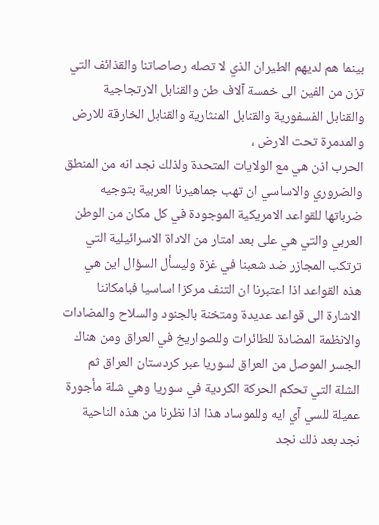بينما هم لديهم الطيران الذي لا تصله رصاصاتنا والقذائف التي تزن من الفين الى خمسة آلاف طن والقنابل الارتجاجية والقنابل الفسفورية والقنابل المنثارية والقنابل الخارقة للارض والمدمرة تحت الارض ،
الحرب اذن هي مع الولايات المتحدة ولذلك نجد انه من المنطق والضروري والاساسي ان تهب جماهيرنا العربية بتوجيه ضرباتها للقواعد الامريكية الموجودة في كل مكان من الوطن العربي والتي هي على بعد امتار من الاداة الاسرائيلية التي ترتكب المجازر ضد شعبنا في غزة وليسأل السؤال اين هي هذه القواعد اذا اعتبرنا ان التنف مركزا اساسيا فبامكاننا الاشارة الى قواعد عديدة ومتخنة بالجنود والسلاح والمضادات والانظمة المضادة للطائرات وللصواريخ في العراق ومن هناك الجسر الموصل من العراق لسوريا عبر كردستان العراق ثم الشلة التي تحكم الحركة الكردية في سوريا وهي شلة مأجورة عميلة للسي آي ايه وللموساد هذا اذا نظرنا من هذه الناحية نجد بعد ذلك نجد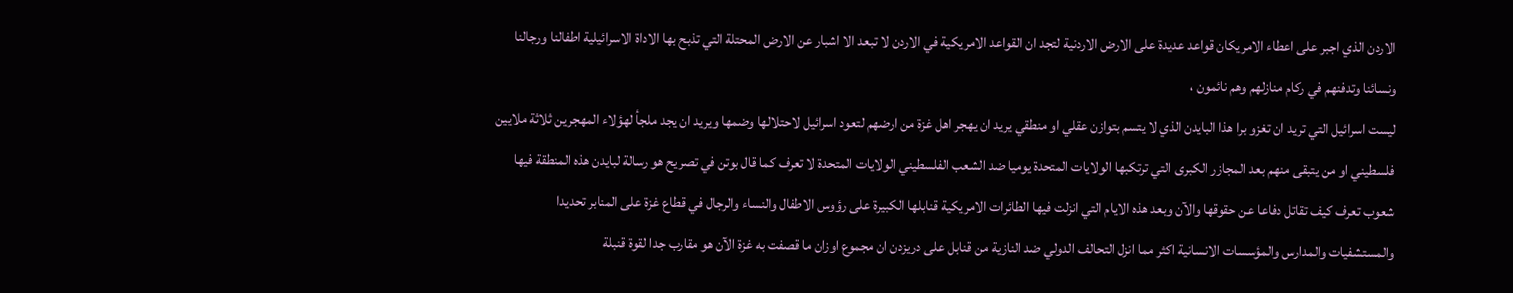الاردن الذي اجبر على اعطاء الامريكان قواعد عديدة على الارض الاردنية لتجد ان القواعد الامريكية في الاردن لا تبعد الا اشبار عن الارض المحتلة التي تذبح بها الاداة الاسرائيلية اطفالنا ورجالنا ونسائنا وتدفنهم في ركام منازلهم وهم نائمون ،
ليست اسرائيل التي تريد ان تغزو برا هذا البايدن الذي لا يتسم بتوازن عقلي او منطقي يريد ان يهجر اهل غزة من ارضهم لتعود اسرائيل لاحتلالها وضمها ويريد ان يجد ملجأ لهؤلاء المهجرين ثلاثة ملايين فلسطيني او من يتبقى منهم بعد المجازر الكبرى التي ترتكبها الولايات المتحدة يوميا ضد الشعب الفلسطيني الولايات المتحدة لا تعرف كما قال بوتن في تصريح هو رسالة لبايدن هذه المنطقة فيها شعوب تعرف كيف تقاتل دفاعا عن حقوقها والآن وبعد هذه الايام التي انزلت فيها الطائرات الامريكية قنابلها الكبيرة على رؤوس الاطفال والنساء والرجال في قطاع غزة على المنابر تحديدا والمستشفيات والمدارس والمؤسسات الانسانية اكثر مما انزل التحالف الدولي ضد النازية من قنابل على دريزدن ان مجموع اوزان ما قصفت به غزة الآن هو مقارب جدا لقوة قنبلة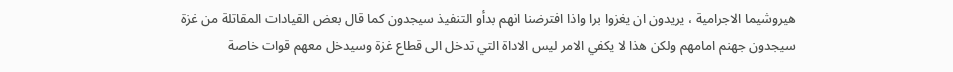هيروشيما الاجرامية ، يريدون ان يغزوا برا واذا افترضنا انهم بدأو التنفيذ سيجدون كما قال بعض القيادات المقاتلة من غزة سيجدون جهنم امامهم ولكن هذا لا يكفي الامر ليس الاداة التي تدخل الى قطاع غزة وسيدخل معهم قوات خاصة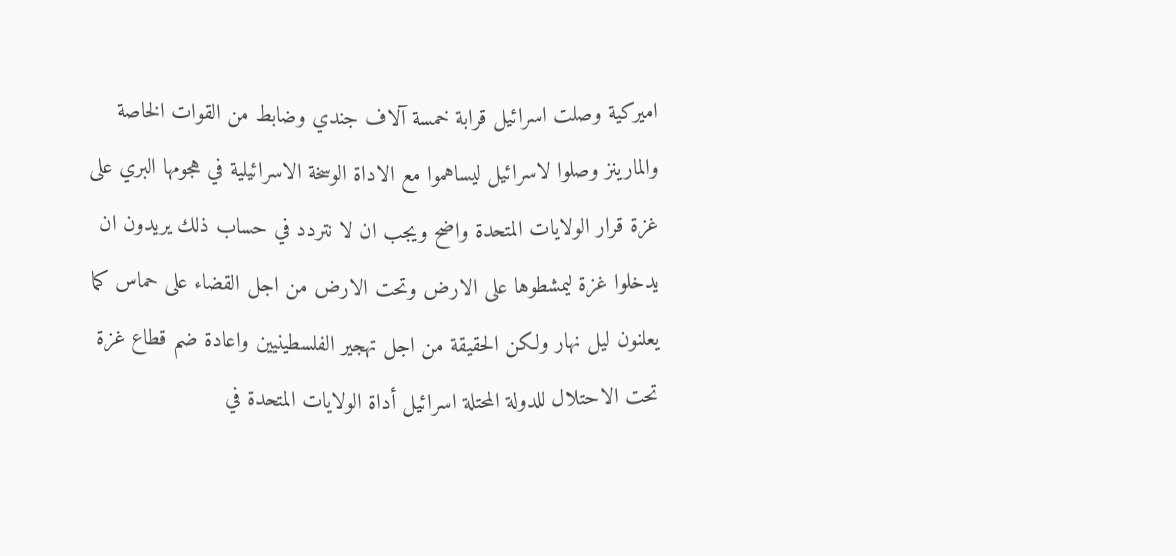اميركية وصلت اسرائيل قرابة خمسة آلاف جندي وضابط من القوات الخاصة والمارينز وصلوا لاسرائيل ليساهموا مع الاداة الوسخة الاسرائيلية في هجومها البري على غزة قرار الولايات المتحدة واضح ويجب ان لا نتردد في حساب ذلك يريدون ان يدخلوا غزة ليمشطوها على الارض وتحت الارض من اجل القضاء على حماس كما يعلنون ليل نهار ولكن الحقيقة من اجل تهجير الفلسطينيين واعادة ضم قطاع غزة تحت الاحتلال للدولة المحتلة اسرائيل أداة الولايات المتحدة في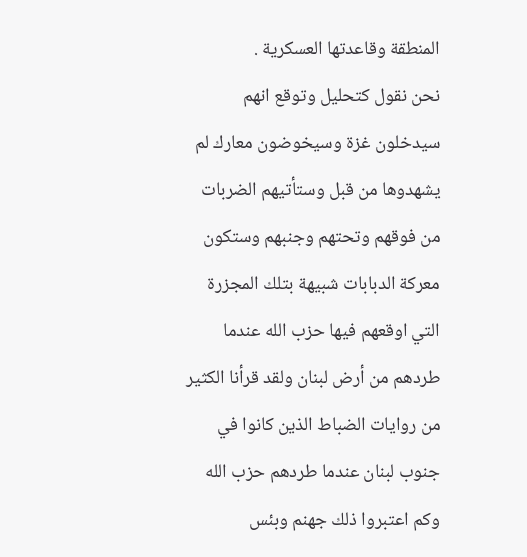المنطقة وقاعدتها العسكرية .
نحن نقول كتحليل وتوقع انهم سيدخلون غزة وسيخوضون معارك لم يشهدوها من قبل وستأتيهم الضربات من فوقهم وتحتهم وجنبهم وستكون معركة الدبابات شبيهة بتلك المجزرة التي اوقعهم فيها حزب الله عندما طردهم من أرض لبنان ولقد قرأنا الكثير من روايات الضباط الذين كانوا في جنوب لبنان عندما طردهم حزب الله وكم اعتبروا ذلك جهنم وبئس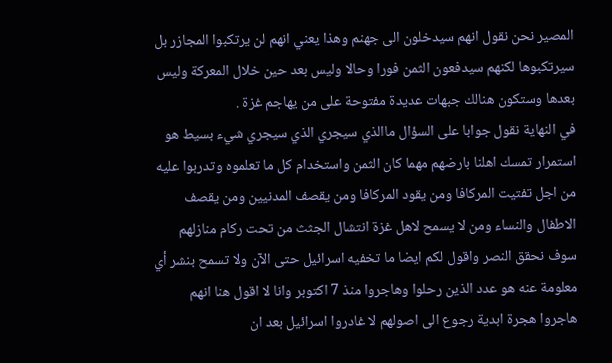المصير نحن نقول انهم سيدخلون الى جهنم وهذا يعني انهم لن يرتكبوا المجازر بل سيرتكبوها لكنهم سيدفعون الثمن فورا وحالا وليس بعد حين خلال المعركة وليس بعدها وستكون هنالك جبهات عديدة مفتوحة على من يهاجم غزة .
في النهاية نقول جوابا على السؤال ماالذي سيجري الذي سيجري شيء بسيط هو استمرار تمسك اهلنا بارضهم مهما كان الثمن واستخدام كل ما تعلموه وتدربوا عليه من اجل تفتيت المركافا ومن يقود المركافا ومن يقصف المدنيين ومن يقصف الاطفال والنساء ومن لا يسمح لاهل غزة انتشال الجثث من تحت ركام منازلهم سوف نحقق النصر واقول لكم ايضا ما تخفيه اسرائيل حتى الآن ولا تسمح بنشر أي معلومة عنه هو عدد الذين رحلوا وهاجروا منذ 7 اكتوبر وانا لا اقول هنا انهم هاجروا هجرة ابدية رجوع الى اصولهم لا غادروا اسرائيل بعد ان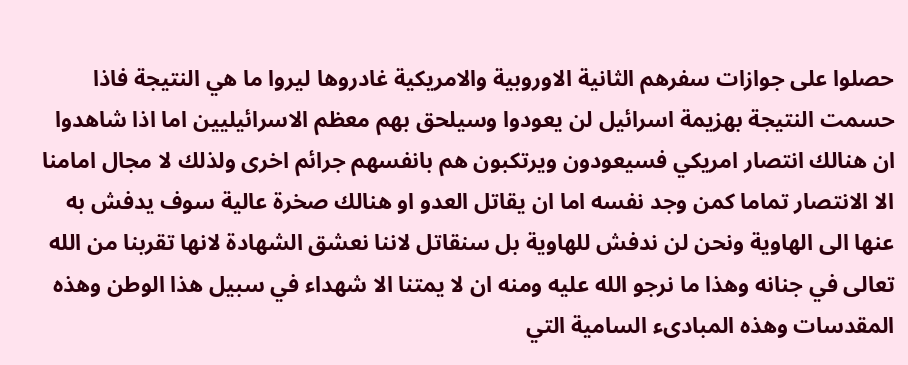حصلوا على جوازات سفرهم الثانية الاوروبية والامريكية غادروها ليروا ما هي النتيجة فاذا حسمت النتيجة بهزيمة اسرائيل لن يعودوا وسيلحق بهم معظم الاسرائيليين اما اذا شاهدوا ان هنالك انتصار امريكي فسيعودون ويرتكبون هم بانفسهم جرائم اخرى ولذلك لا مجال امامنا الا الانتصار تماما كمن وجد نفسه اما ان يقاتل العدو او هنالك صخرة عالية سوف يدفش به عنها الى الهاوية ونحن لن ندفش للهاوية بل سنقاتل لاننا نعشق الشهادة لانها تقربنا من الله تعالى في جنانه وهذا ما نرجو الله عليه ومنه ان لا يمتنا الا شهداء في سبيل هذا الوطن وهذه المقدسات وهذه المبادىء السامية التي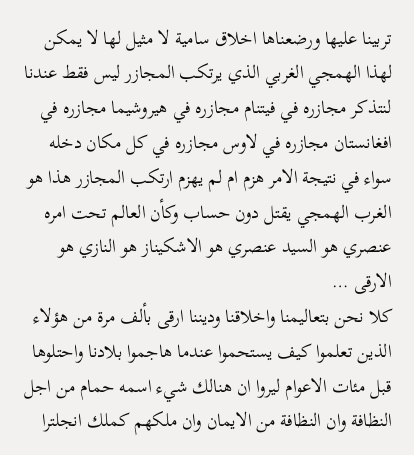تربينا عليها ورضعناها اخلاق سامية لا مثيل لها لا يمكن لهذا الهمجي الغربي الذي يرتكب المجازر ليس فقط عندنا لنتذكر مجازره في فيتنام مجازره في هيروشيما مجازره في افغانستان مجازره في لاوس مجازره في كل مكان دخله سواء في نتيجة الامر هزم ام لم يهزم ارتكب المجازر هذا هو الغرب الهمجي يقتل دون حساب وكأن العالم تحت امره عنصري هو السيد عنصري هو الاشكيناز هو النازي هو الارقى …
كلا نحن بتعاليمنا واخلاقنا وديننا ارقى بألف مرة من هؤلاء الذين تعلموا كيف يستحموا عندما هاجموا بلادنا واحتلوها قبل مئات الاعوام ليروا ان هنالك شيء اسمه حمام من اجل النظافة وان النظافة من الايمان وان ملكهم كملك انجلترا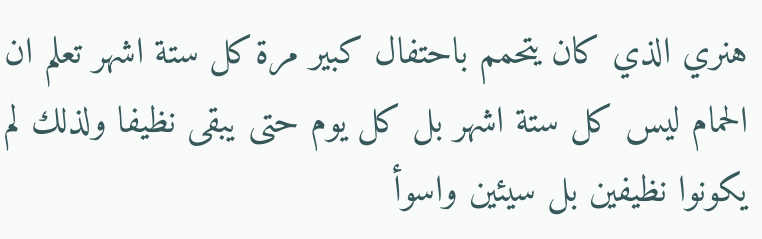هنري الذي كان يتحمم باحتفال كبير مرة كل ستة اشهر تعلم ان الحمام ليس كل ستة اشهر بل كل يوم حتى يبقى نظيفا ولذلك لم يكونوا نظيفين بل سيئين واسوأ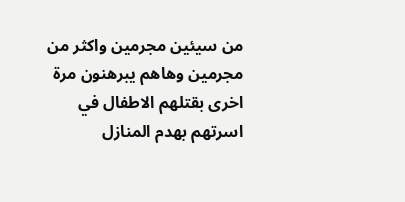من سيئين مجرمين واكثر من مجرمين وهاهم يبرهنون مرة اخرى بقتلهم الاطفال في اسرتهم بهدم المنازل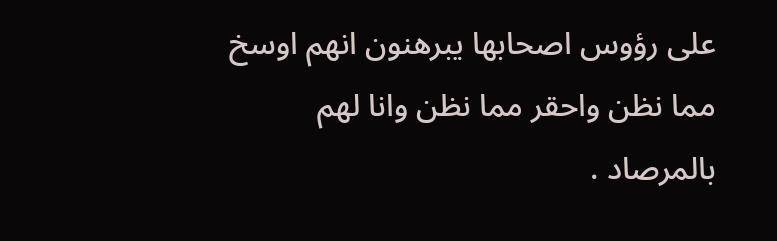على رؤوس اصحابها يبرهنون انهم اوسخ مما نظن واحقر مما نظن وانا لهم بالمرصاد .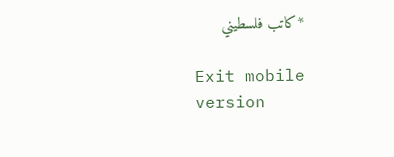*كاتب فلسطيني

Exit mobile version